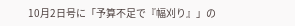10月2日号に「予算不足で『幅刈り』」の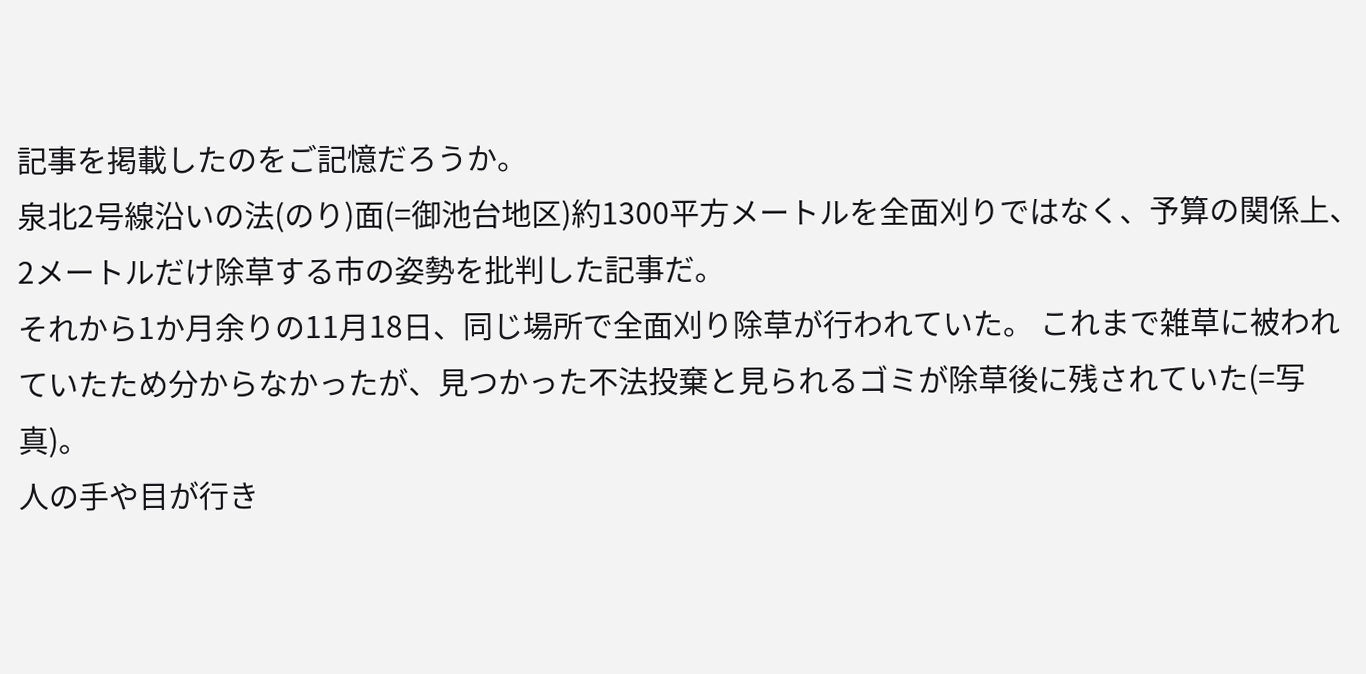記事を掲載したのをご記憶だろうか。
泉北2号線沿いの法(のり)面(=御池台地区)約1300平方メートルを全面刈りではなく、予算の関係上、2メートルだけ除草する市の姿勢を批判した記事だ。
それから1か月余りの11月18日、同じ場所で全面刈り除草が行われていた。 これまで雑草に被われていたため分からなかったが、見つかった不法投棄と見られるゴミが除草後に残されていた(=写真)。
人の手や目が行き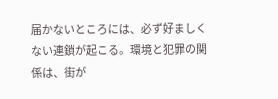届かないところには、必ず好ましくない連鎖が起こる。環境と犯罪の関係は、街が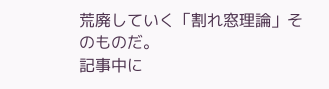荒廃していく「割れ窓理論」そのものだ。
記事中に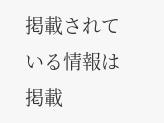掲載されている情報は掲載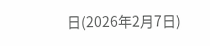日(2026年2月7日)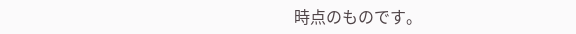時点のものです。